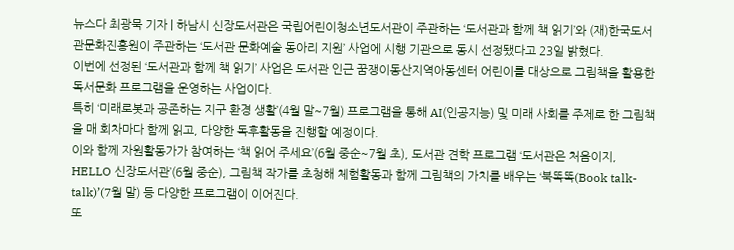뉴스다 최광묵 기자 | 하남시 신장도서관은 국립어린이청소년도서관이 주관하는 ‘도서관과 함께 책 읽기’와 (재)한국도서관문화진흥원이 주관하는 ‘도서관 문화예술 동아리 지원’ 사업에 시행 기관으로 동시 선정됐다고 23일 밝혔다.
이번에 선정된 ‘도서관과 함께 책 읽기’ 사업은 도서관 인근 꿈쟁이동산지역아동센터 어린이를 대상으로 그림책을 활용한 독서문화 프로그램을 운영하는 사업이다.
특히 ‘미래로봇과 공존하는 지구 환경 생활’(4월 말~7월) 프로그램을 통해 AI(인공지능) 및 미래 사회를 주제로 한 그림책을 매 회차마다 함께 읽고, 다양한 독후활동을 진행할 예정이다.
이와 함께 자원활동가가 참여하는 ‘책 읽어 주세요’(6월 중순~7월 초), 도서관 견학 프로그램 ‘도서관은 처음이지, HELLO 신장도서관’(6월 중순), 그림책 작가를 초청해 체험활동과 함께 그림책의 가치를 배우는 ‘북똑똑(Book talk-talk)’(7월 말) 등 다양한 프로그램이 이어진다.
또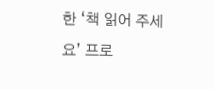한 ‘책 읽어 주세요’ 프로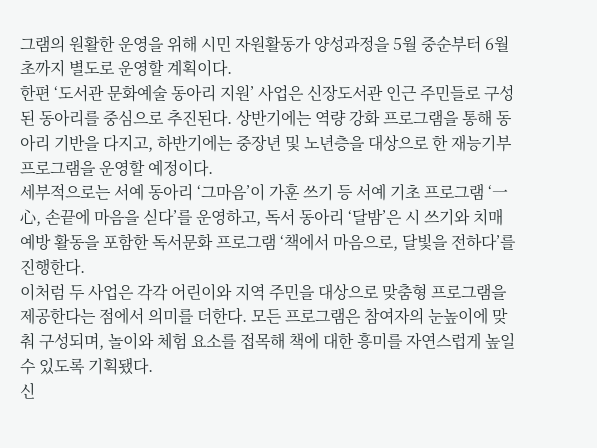그램의 원활한 운영을 위해 시민 자원활동가 양성과정을 5월 중순부터 6월 초까지 별도로 운영할 계획이다.
한편 ‘도서관 문화예술 동아리 지원’ 사업은 신장도서관 인근 주민들로 구성된 동아리를 중심으로 추진된다. 상반기에는 역량 강화 프로그램을 통해 동아리 기반을 다지고, 하반기에는 중장년 및 노년층을 대상으로 한 재능기부 프로그램을 운영할 예정이다.
세부적으로는 서예 동아리 ‘그마음’이 가훈 쓰기 등 서예 기초 프로그램 ‘一心, 손끝에 마음을 싣다’를 운영하고, 독서 동아리 ‘달밤’은 시 쓰기와 치매 예방 활동을 포함한 독서문화 프로그램 ‘책에서 마음으로, 달빛을 전하다’를 진행한다.
이처럼 두 사업은 각각 어린이와 지역 주민을 대상으로 맞춤형 프로그램을 제공한다는 점에서 의미를 더한다. 모든 프로그램은 참여자의 눈높이에 맞춰 구성되며, 놀이와 체험 요소를 접목해 책에 대한 흥미를 자연스럽게 높일 수 있도록 기획됐다.
신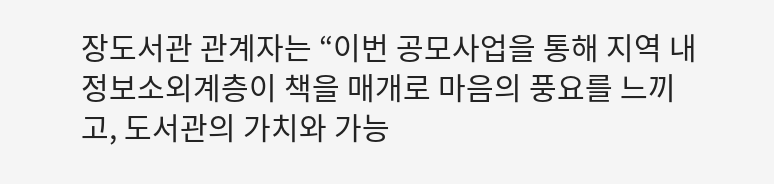장도서관 관계자는 “이번 공모사업을 통해 지역 내 정보소외계층이 책을 매개로 마음의 풍요를 느끼고, 도서관의 가치와 가능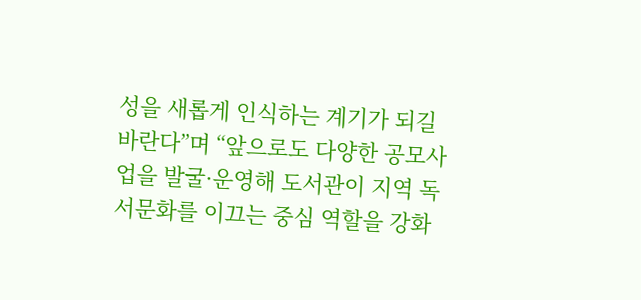성을 새롭게 인식하는 계기가 되길 바란다”며 “앞으로도 다양한 공모사업을 발굴·운영해 도서관이 지역 독서문화를 이끄는 중심 역할을 강화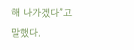해 나가겠다”고 말했다.